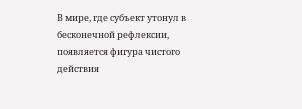В мире, где субъект утонул в бесконечной рефлексии, появляется фигура чистого действия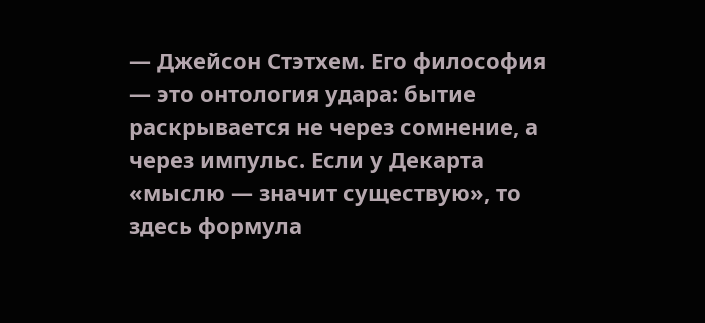— Джейсон Стэтхем. Его философия — это онтология удара: бытие раскрывается не через сомнение, а через импульс. Если у Декарта «мыслю — значит существую», то здесь формула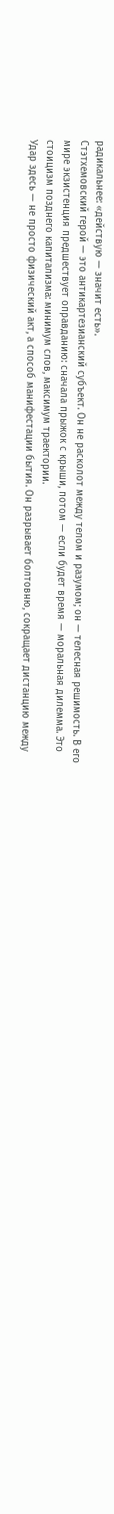радикальнее: «действую — значит есть».
Стэтхемовский герой — это антикартезианский субъект. Он не расколот между телом и разумом; он — телесная решимость. В его мире экзистенция предшествует оправданию: сначала прыжок с крыши, потом — если будет время — моральная дилемма. Это стоицизм позднего капитализма: минимум слов, максимум траектории.
Удар здесь — не просто физический акт, а способ манифестации бытия. Он разрывает болтовню, сокращает дистанцию между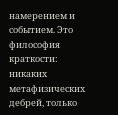намерением и событием. Это философия краткости: никаких метафизических дебрей, только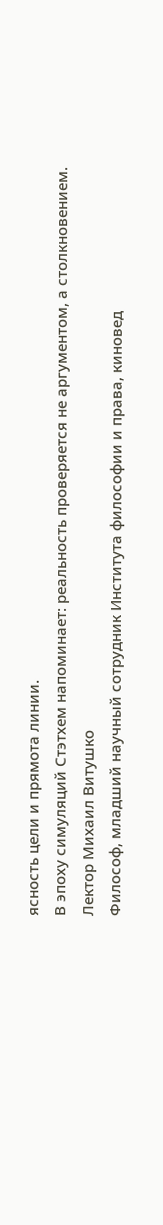ясность цели и прямота линии.
В эпоху симуляций Стэтхем напоминает: реальность проверяется не аргументом, а столкновением.
Лектор Михаил Витушко
Философ, младший научный сотрудник Института философии и права, киновед